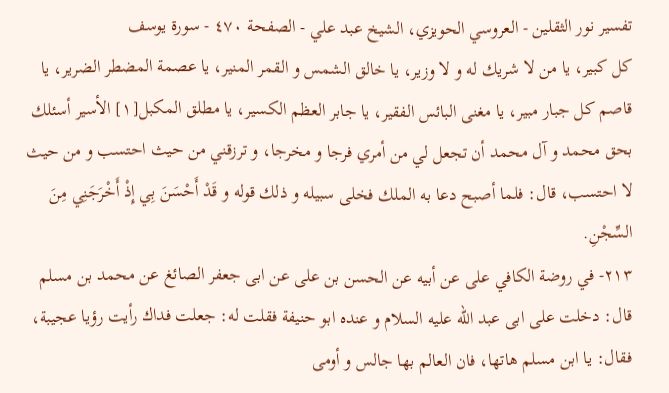تفسير نور الثقلين - العروسي الحويزي، الشيخ عبد علي - الصفحة ٤٧٠ - سورة يوسف
كل كبير، يا من لا شريك له و لا وزير، يا خالق الشمس و القمر المنير، يا عصمة المضطر الضرير، يا قاصم كل جبار مبير، يا مغنى البائس الفقير، يا جابر العظم الكسير، يا مطلق المكبل[١] الأسير أسئلك بحق محمد و آل محمد أن تجعل لي من أمري فرجا و مخرجا، و ترزقني من حيث احتسب و من حيث لا احتسب، قال: فلما أصبح دعا به الملك فخلى سبيله و ذلك قوله و قَدْ أَحْسَنَ بِي إِذْ أَخْرَجَنِي مِنَ السِّجْنِ.
٢١٣- في روضة الكافي على عن أبيه عن الحسن بن على عن ابى جعفر الصائغ عن محمد بن مسلم قال: دخلت على ابى عبد الله عليه السلام و عنده ابو حنيفة فقلت له: جعلت فداك رأيت رؤيا عجيبة، فقال: يا ابن مسلم هاتها، فان العالم بها جالس و أومى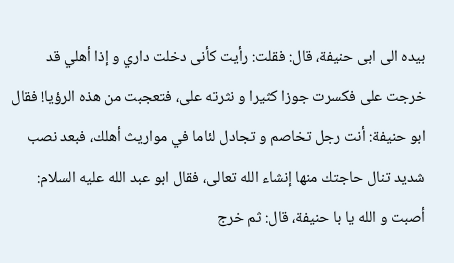بيده الى ابى حنيفة، قال: فقلت: رأيت كأنى دخلت داري و إذا أهلي قد خرجت على فكسرت جوزا كثيرا و نثرته على، فتعجبت من هذه الرؤيا! فقال ابو حنيفة: أنت رجل تخاصم و تجادل لئاما في مواريث أهلك، فبعد نصب شديد تنال حاجتك منها إنشاء الله تعالى، فقال ابو عبد الله عليه السلام: أصبت و الله يا با حنيفة، قال: ثم خرج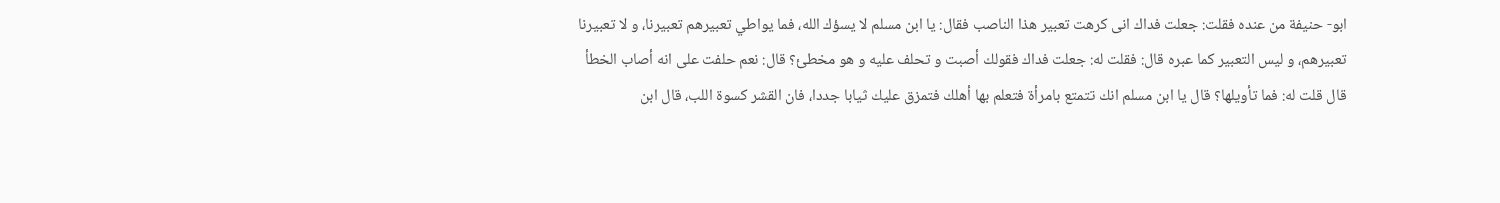ابو- حنيفة من عنده فقلت: جعلت فداك انى كرهت تعبير هذا الناصب فقال: يا ابن مسلم لا يسؤك الله، فما يواطي تعبيرهم تعبيرنا، و لا تعبيرنا تعبيرهم، و ليس التعبير كما عبره قال: فقلت له: جعلت فداك فقولك أصبت و تحلف عليه و هو مخطئ؟ قال: نعم حلفت على انه أصاب الخطأ قال قلت له: فما تأويلها؟ قال يا ابن مسلم انك تتمتع بامرأة فتعلم بها أهلك فتمزق عليك ثيابا جددا، فان القشر كسوة اللب، قال ابن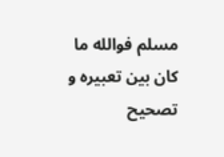مسلم فوالله ما كان بين تعبيره و تصحيح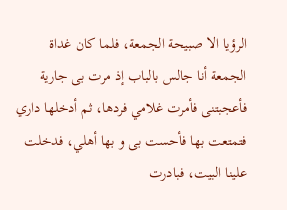الرؤيا الا صبيحة الجمعة، فلما كان غداة الجمعة أنا جالس بالباب إذ مرت بى جارية فأعجبتنى فأمرت غلامي فردها، ثم أدخلها داري فتمتعت بها فأحست بى و بها أهلي، فدخلت علينا البيت، فبادرت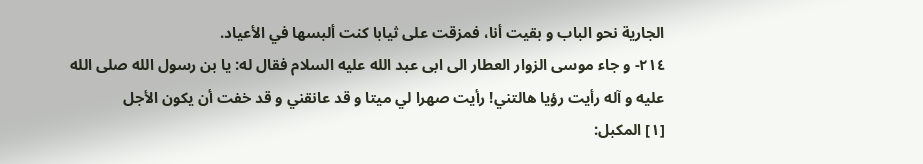الجارية نحو الباب و بقيت أنا، فمزقت على ثيابا كنت ألبسها في الأعياد.
٢١٤- و جاء موسى الزوار العطار الى ابى عبد الله عليه السلام فقال له: يا بن رسول الله صلى الله عليه و آله رأيت رؤيا هالتني! رأيت صهرا لي ميتا و قد عانقني و قد خفت أن يكون الأجل
[١] المكبل: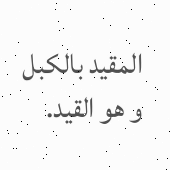المقيد بالكبل و هو القيد.